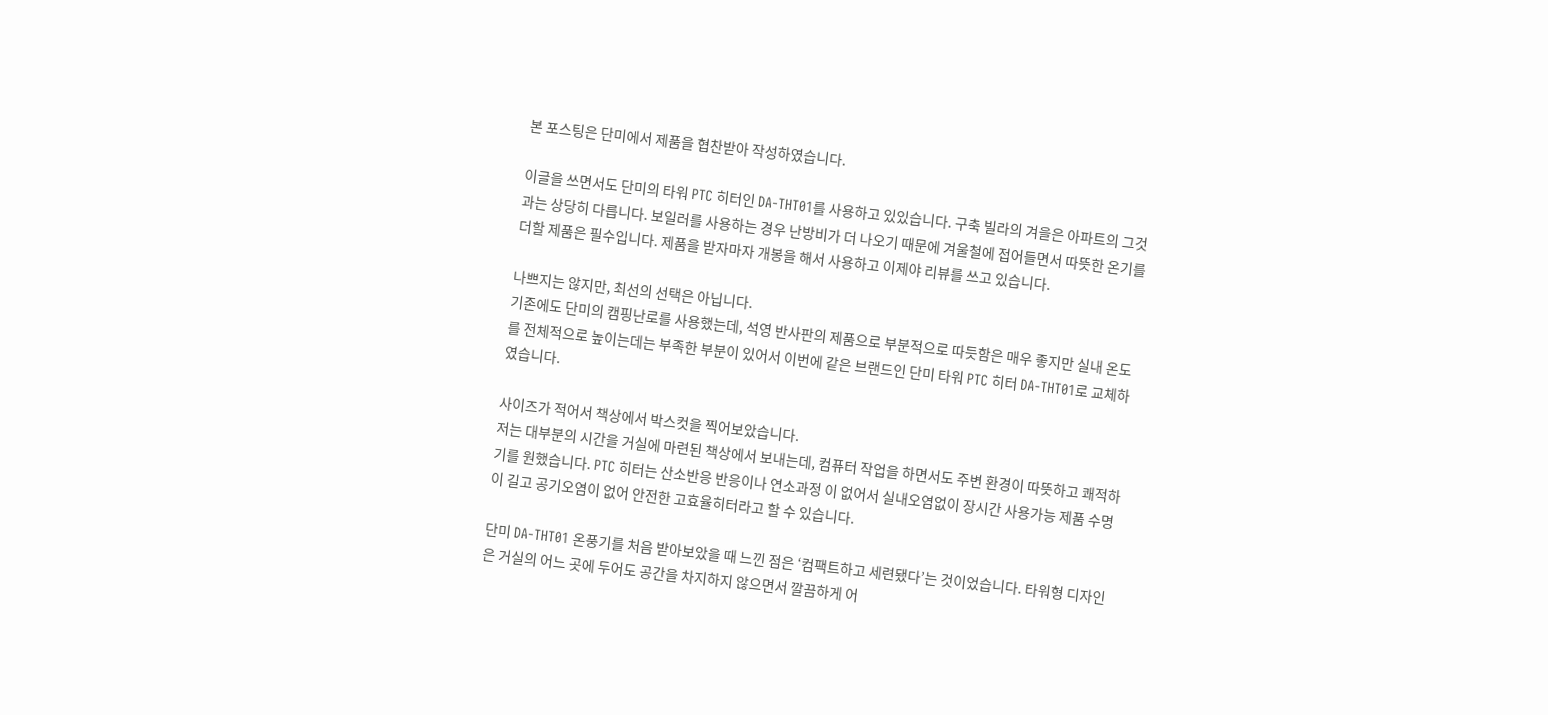본 포스팅은 단미에서 제품을 협찬받아 작성하였습니다.

이글을 쓰면서도 단미의 타워 PTC 히터인 DA-THT01를 사용하고 있있습니다. 구축 빌라의 겨을은 아파트의 그것과는 상당히 다릅니다. 보일러를 사용하는 경우 난방비가 더 나오기 때문에 겨울철에 접어들면서 따뜻한 온기를 더할 제품은 필수입니다. 제품을 받자마자 개봉을 해서 사용하고 이제야 리뷰를 쓰고 있습니다.

나쁘지는 않지만, 최선의 선택은 아닙니다.
기존에도 단미의 캠핑난로를 사용했는데, 석영 반사판의 제품으로 부분적으로 따듯함은 매우 좋지만 실내 온도를 전체적으로 높이는데는 부족한 부분이 있어서 이번에 같은 브랜드인 단미 타워 PTC 히터 DA-THT01로 교체하였습니다.

사이즈가 적어서 책상에서 박스컷을 찍어보았습니다.
저는 대부분의 시간을 거실에 마련된 책상에서 보내는데, 컴퓨터 작업을 하면서도 주변 환경이 따뜻하고 쾌적하기를 원했습니다. PTC 히터는 산소반응 반응이나 연소과정 이 없어서 실내오염없이 장시간 사용가능 제품 수명이 길고 공기오염이 없어 안전한 고효율히터라고 할 수 있습니다.

단미 DA-THT01 온풍기를 처음 받아보았을 때 느낀 점은 ‘컴팩트하고 세련됐다’는 것이었습니다. 타워형 디자인은 거실의 어느 곳에 두어도 공간을 차지하지 않으면서 깔끔하게 어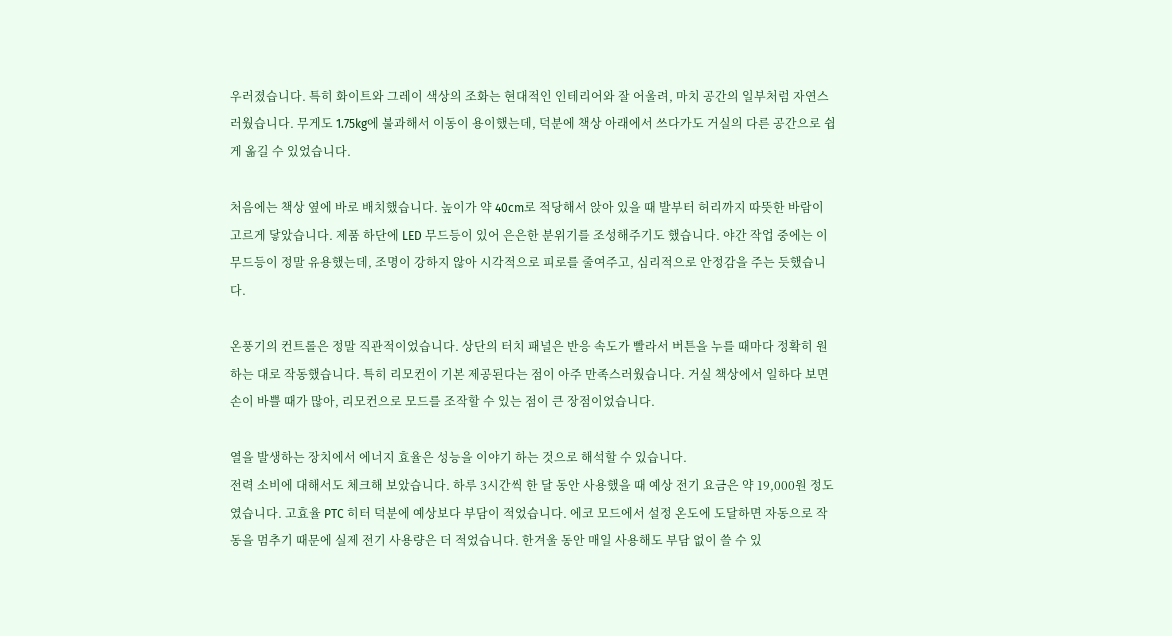우러졌습니다. 특히 화이트와 그레이 색상의 조화는 현대적인 인테리어와 잘 어울려, 마치 공간의 일부처럼 자연스러웠습니다. 무게도 1.75kg에 불과해서 이동이 용이했는데, 덕분에 책상 아래에서 쓰다가도 거실의 다른 공간으로 쉽게 옮길 수 있었습니다.

처음에는 책상 옆에 바로 배치했습니다. 높이가 약 40cm로 적당해서 앉아 있을 때 발부터 허리까지 따뜻한 바람이 고르게 닿았습니다. 제품 하단에 LED 무드등이 있어 은은한 분위기를 조성해주기도 했습니다. 야간 작업 중에는 이 무드등이 정말 유용했는데, 조명이 강하지 않아 시각적으로 피로를 줄여주고, 심리적으로 안정감을 주는 듯했습니다.

온풍기의 컨트롤은 정말 직관적이었습니다. 상단의 터치 패널은 반응 속도가 빨라서 버튼을 누를 때마다 정확히 원하는 대로 작동했습니다. 특히 리모컨이 기본 제공된다는 점이 아주 만족스러웠습니다. 거실 책상에서 일하다 보면 손이 바쁠 때가 많아, 리모컨으로 모드를 조작할 수 있는 점이 큰 장점이었습니다.

열을 발생하는 장치에서 에너지 효율은 성능을 이야기 하는 것으로 해석할 수 있습니다.
전력 소비에 대해서도 체크해 보았습니다. 하루 3시간씩 한 달 동안 사용했을 때 예상 전기 요금은 약 19,000원 정도였습니다. 고효율 PTC 히터 덕분에 예상보다 부담이 적었습니다. 에코 모드에서 설정 온도에 도달하면 자동으로 작동을 멈추기 때문에 실제 전기 사용량은 더 적었습니다. 한겨울 동안 매일 사용해도 부담 없이 쓸 수 있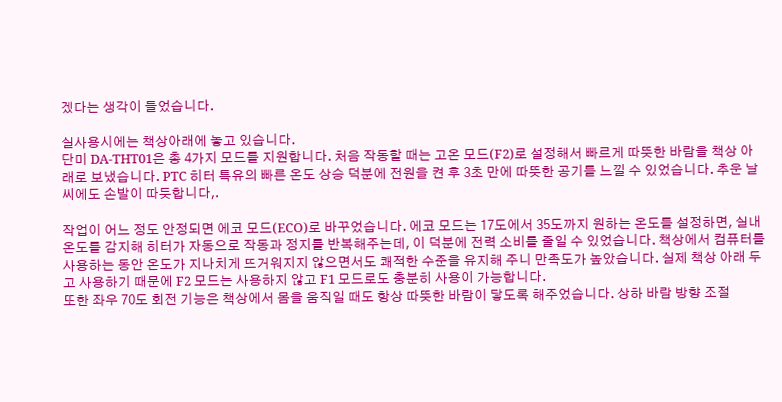겠다는 생각이 들었습니다.

실사용시에는 책상아래에 놓고 있습니다.
단미 DA-THT01은 총 4가지 모드를 지원합니다. 처음 작동할 때는 고온 모드(F2)로 설정해서 빠르게 따뜻한 바람을 책상 아래로 보냈습니다. PTC 히터 특유의 빠른 온도 상승 덕분에 전원을 켠 후 3초 만에 따뜻한 공기를 느낄 수 있었습니다. 추운 날씨에도 손발이 따듯합니다,.

작업이 어느 정도 안정되면 에코 모드(ECO)로 바꾸었습니다. 에코 모드는 17도에서 35도까지 원하는 온도를 설정하면, 실내 온도를 감지해 히터가 자동으로 작동과 정지를 반복해주는데, 이 덕분에 전력 소비를 줄일 수 있었습니다. 책상에서 컴퓨터를 사용하는 동안 온도가 지나치게 뜨거워지지 않으면서도 쾌적한 수준을 유지해 주니 만족도가 높았습니다. 실제 책상 아래 두고 사용하기 때문에 F2 모드는 사용하지 않고 F1 모드로도 충분히 사용이 가능합니다.
또한 좌우 70도 회전 기능은 책상에서 몸을 움직일 때도 항상 따뜻한 바람이 닿도록 해주었습니다. 상하 바람 방향 조절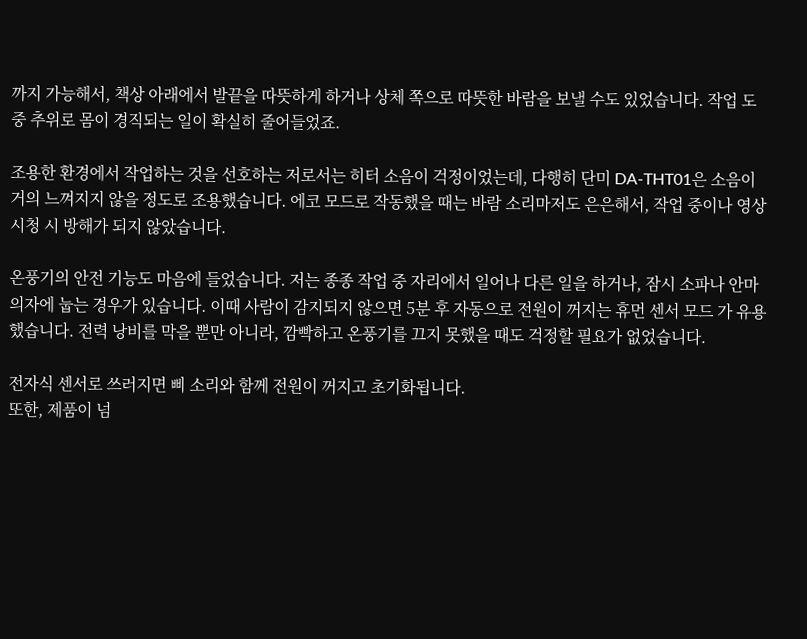까지 가능해서, 책상 아래에서 발끝을 따뜻하게 하거나 상체 쪽으로 따뜻한 바람을 보낼 수도 있었습니다. 작업 도중 추위로 몸이 경직되는 일이 확실히 줄어들었죠.

조용한 환경에서 작업하는 것을 선호하는 저로서는 히터 소음이 걱정이었는데, 다행히 단미 DA-THT01은 소음이 거의 느껴지지 않을 정도로 조용했습니다. 에코 모드로 작동했을 때는 바람 소리마저도 은은해서, 작업 중이나 영상 시청 시 방해가 되지 않았습니다.

온풍기의 안전 기능도 마음에 들었습니다. 저는 종종 작업 중 자리에서 일어나 다른 일을 하거나, 잠시 소파나 안마의자에 눕는 경우가 있습니다. 이때 사람이 감지되지 않으면 5분 후 자동으로 전원이 꺼지는 휴먼 센서 모드 가 유용했습니다. 전력 낭비를 막을 뿐만 아니라, 깜빡하고 온풍기를 끄지 못했을 때도 걱정할 필요가 없었습니다.

전자식 센서로 쓰러지면 삐 소리와 함께 전원이 꺼지고 초기화됩니다.
또한, 제품이 넘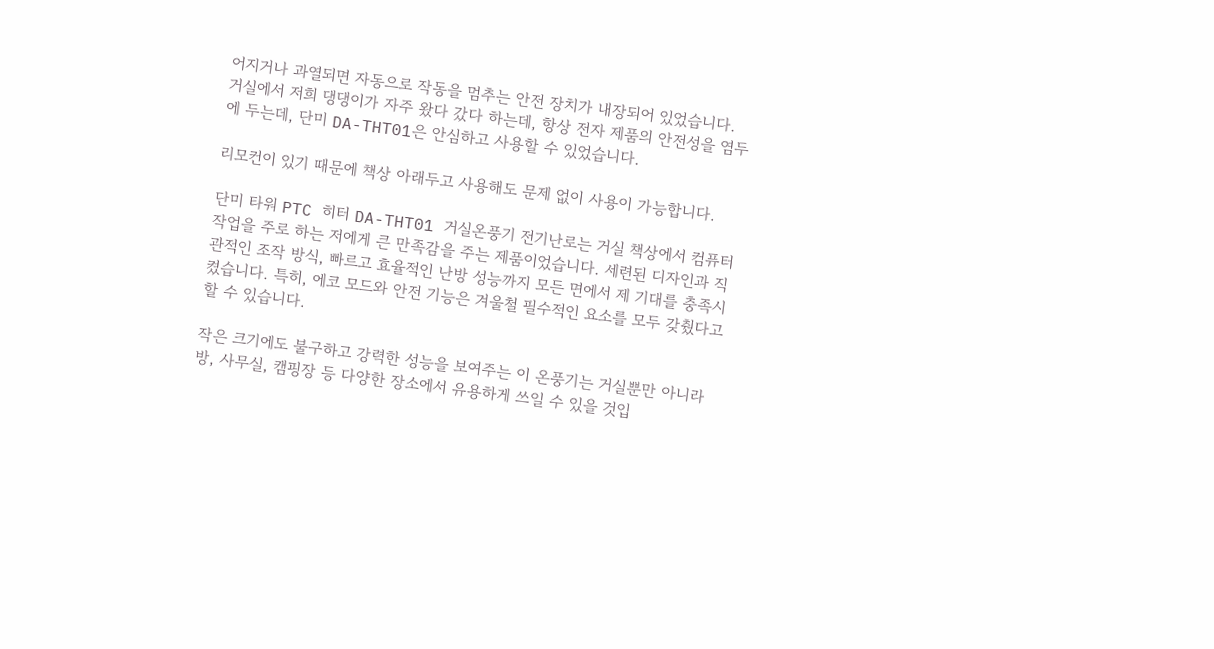어지거나 과열되면 자동으로 작동을 멈추는 안전 장치가 내장되어 있었습니다. 거실에서 저희 댕댕이가 자주 왔다 갔다 하는데, 항상 전자 제품의 안전성을 염두에 두는데, 단미 DA-THT01은 안심하고 사용할 수 있었습니다.

리모컨이 있기 때문에 책상 아래두고 사용해도 문제 없이 사용이 가능합니다.

단미 타워 PTC 히터 DA-THT01 거실온풍기 전기난로는 거실 책상에서 컴퓨터 작업을 주로 하는 저에게 큰 만족감을 주는 제품이었습니다. 세련된 디자인과 직관적인 조작 방식, 빠르고 효율적인 난방 성능까지 모든 면에서 제 기대를 충족시켰습니다. 특히, 에코 모드와 안전 기능은 겨울철 필수적인 요소를 모두 갖췄다고 할 수 있습니다.

작은 크기에도 불구하고 강력한 성능을 보여주는 이 온풍기는 거실뿐만 아니라 방, 사무실, 캠핑장 등 다양한 장소에서 유용하게 쓰일 수 있을 것입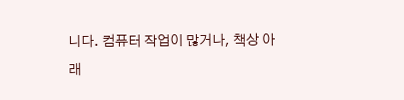니다. 컴퓨터 작업이 많거나, 책상 아래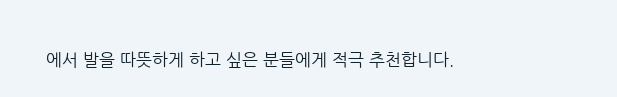에서 발을 따뜻하게 하고 싶은 분들에게 적극 추천합니다.